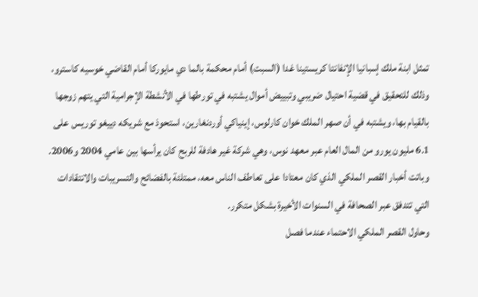تمثل ابنة ملك إسبانيا الإنفانتا كريستينا غدا (السبت) أمام محكمة بالما دي مايوركا أمام القاضي خوسيه كاسترو، وذلك للتحقيق في قضية احتيال ضريبي وتبييض أموال يشتبه في تورطها في الأنشطة الإجرامية التي يتهم زوجها بالقيام بها، ويشتبه في أن صهر الملك خوان كارلوس، إينياكي أوردنغارين، استحوذ مع شريكه دييغو توريس على 6.1 مليون يورو من المال العام عبر معهد نوس، وهي شركة غير هادفة للربح كان يرأسها بين عامي 2004 و2006.
وباتت أخبار القصر الملكي الذي كان معتادا على تعاطف الناس معه، ممتلئة بالفضائح والتسريبات والانتقادات التي تتدفق عبر الصحافة في السنوات الأخيرة بشكل متكرر.
وحاول القصر الملكي الاحتماء عندما فصل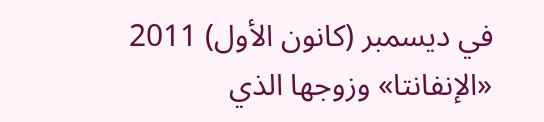في ديسمبر (كانون الأول) 2011 «الإنفانتا» وزوجها الذي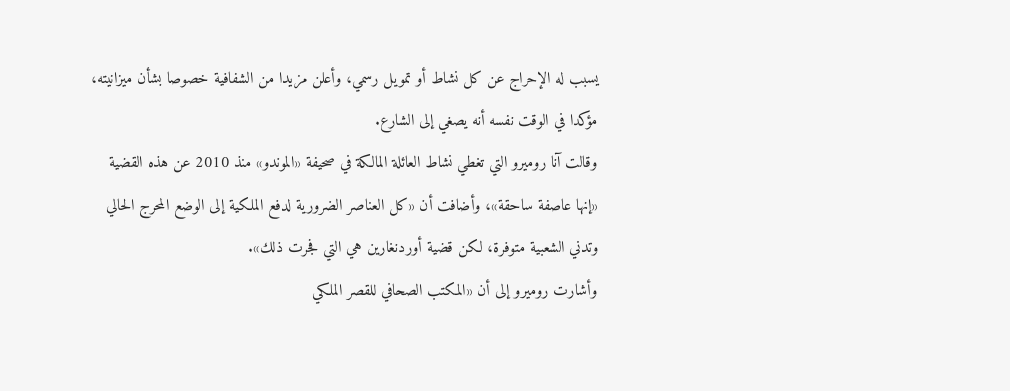يسبب له الإحراج عن كل نشاط أو تمويل رسمي، وأعلن مزيدا من الشفافية خصوصا بشأن ميزانيته، مؤكدا في الوقت نفسه أنه يصغي إلى الشارع.
وقالت آنا روميرو التي تغطي نشاط العائلة المالكة في صحيفة «الموندو» منذ 2010 عن هذه القضية «إنها عاصفة ساحقة»، وأضافت أن «كل العناصر الضرورية لدفع الملكية إلى الوضع المحرج الحالي وتدني الشعبية متوفرة، لكن قضية أوردنغارين هي التي فجرت ذلك».
وأشارت روميرو إلى أن «المكتب الصحافي للقصر الملكي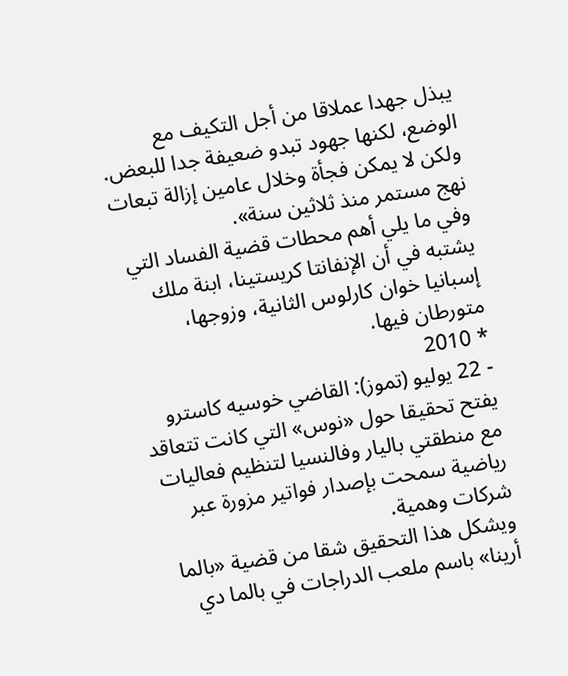يبذل جهدا عملاقا من أجل التكيف مع الوضع، لكنها جهود تبدو ضعيفة جدا للبعض. ولكن لا يمكن فجأة وخلال عامين إزالة تبعات نهج مستمر منذ ثلاثين سنة».
وفي ما يلي أهم محطات قضية الفساد التي يشتبه في أن الإنفانتا كريستينا، ابنة ملك إسبانيا خوان كارلوس الثانية، وزوجها، متورطان فيها.
* 2010
- 22 يوليو (تموز): القاضي خوسيه كاسترو يفتح تحقيقا حول «نوس» التي كانت تتعاقد مع منطقتي باليار وفالنسيا لتنظيم فعاليات رياضية سمحت بإصدار فواتير مزورة عبر شركات وهمية.
ويشكل هذا التحقيق شقا من قضية «بالما أرينا» باسم ملعب الدراجات في بالما دي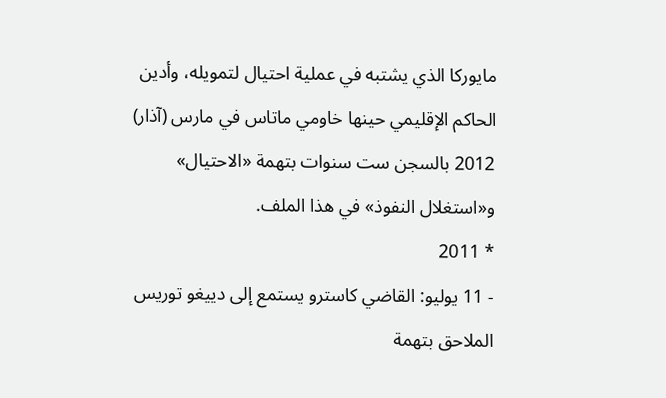مايوركا الذي يشتبه في عملية احتيال لتمويله، وأدين الحاكم الإقليمي حينها خاومي ماتاس في مارس (آذار) 2012 بالسجن ست سنوات بتهمة «الاحتيال» و«استغلال النفوذ» في هذا الملف.
* 2011
- 11 يوليو: القاضي كاسترو يستمع إلى دييغو توريس الملاحق بتهمة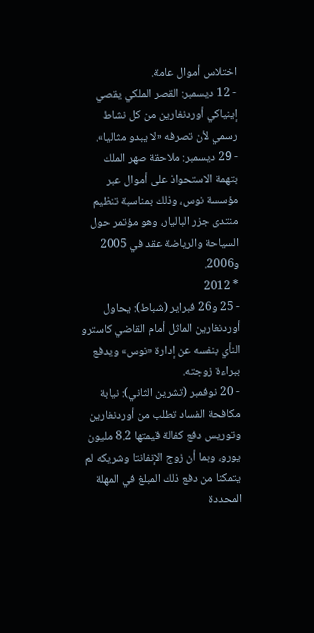اختلاس أموال عامة.
- 12 ديسمبر: القصر الملكي يقصي إينياكي أوردنغارين من كل نشاط رسمي لأن تصرفه «لا يبدو مثاليا».
- 29 ديسمبر: ملاحقة صهر الملك بتهمة الاستحواذ على أموال عبر مؤسسة نوس، وذلك بمناسبة تنظيم منتدى جزر الباليار، وهو مؤتمر حول السياحة والرياضة عقد في 2005 و2006.
* 2012
- 25 و26 فبراير (شباط): يحاول أوردنغارين الماثل أمام القاضي كاسترو النأي بنفسه عن إدارة «نوس» ويدفع ببراءة زوجته.
- 20 نوفمبر (تشرين الثاني): نيابة مكافحة الفساد تطلب من أوردنغارين وتوريس دفع كفالة قيمتها 8.2 مليون يورو، وبما أن زوج الإنفانتا وشريكه لم يتمكنا من دفع ذلك المبلغ في المهلة المحددة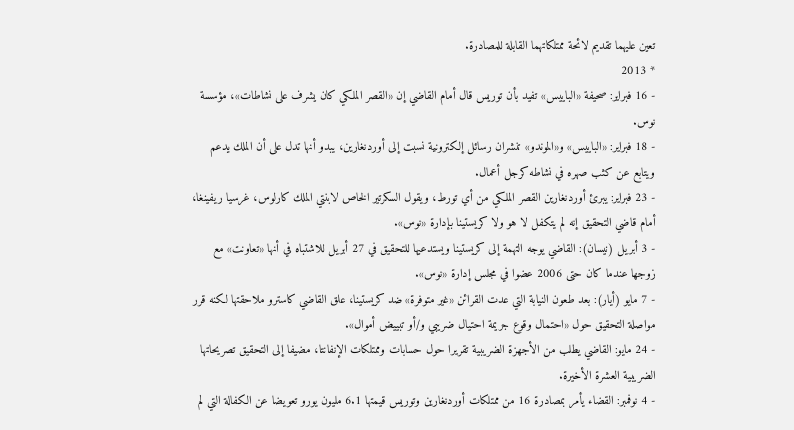تعين عليهما تقديم لائحة ممتلكاتهما القابلة للمصادرة.
* 2013
- 16 فبراير: صحيفة «الباييس» تفيد بأن توريس قال أمام القاضي إن «القصر الملكي كان يشرف على نشاطات»، مؤسسة نوس.
- 18 فبراير: «الباييس» و«الموندو» تنشران رسائل إلكترونية نسبت إلى أوردنغارين، يبدو أنها تدل على أن الملك يدعم ويتابع عن كثب صهره في نشاطه كرجل أعمال.
- 23 فبراير: يبرئ أوردنغارين القصر الملكي من أي تورط، ويقول السكرتير الخاص لابنتي الملك كارلوس، غرسيا ريفينغا، أمام قاضي التحقيق إنه لم يتكفل لا هو ولا كريستينا بإدارة «نوس».
- 3 أبريل (نيسان): القاضي يوجه التهمة إلى كريستينا ويستدعيها للتحقيق في 27 أبريل للاشتباه في أنها «تعاونت» مع زوجها عندما كان حتى 2006 عضوا في مجلس إدارة «نوس».
- 7 مايو (أيار): بعد طعون النيابة التي عدت القرائن «غير متوفرة» ضد كريستينا، علق القاضي كاسترو ملاحقتها لكنه قرر مواصلة التحقيق حول «احتمال وقوع جريمة احتيال ضريبي و/أو تبييض أموال».
- 24 مايو: القاضي يطلب من الأجهزة الضريبية تقريرا حول حسابات وممتلكات الإنفانتا، مضيفا إلى التحقيق تصريحاتها الضريبية العشرة الأخيرة.
- 4 نوفمبر: القضاء يأمر بمصادرة 16 من ممتلكات أوردنغارين وتوريس قيمتها 6.1 مليون يورو تعويضا عن الكفالة التي لم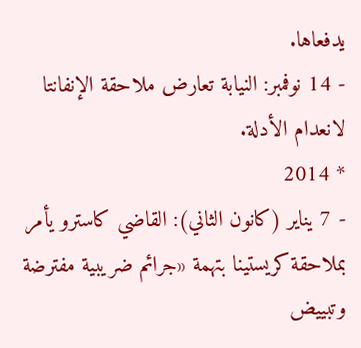يدفعاها.
- 14 نوفمبر: النيابة تعارض ملاحقة الإنفانتا لانعدام الأدلة.
* 2014
- 7 يناير (كانون الثاني): القاضي كاسترو يأمر بملاحقة كريستينا بتهمة «جرائم ضريبية مفترضة وتبييض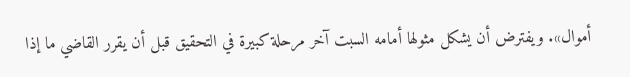أموال». ويفترض أن يشكل مثولها أمامه السبت آخر مرحلة كبيرة في التحقيق قبل أن يقرر القاضي ما إذا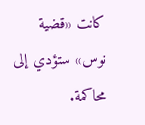كانت «قضية نوس» ستؤدي إلى محاكمة.